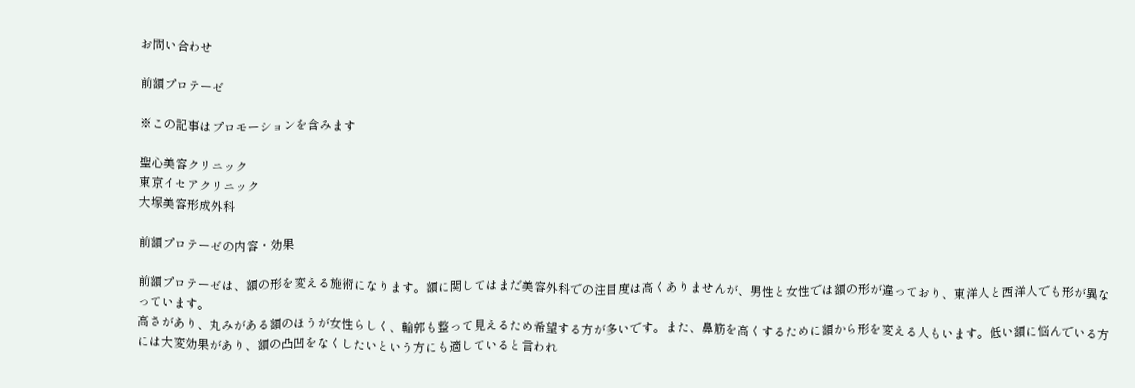お問い合わせ

前額プロテーゼ

※この記事はプロモーションを含みます

聖心美容クリニック
東京イセアクリニック
大塚美容形成外科

前額プロテーゼの内容・効果

前額プロテーゼは、額の形を変える施術になります。額に関してはまだ美容外科での注目度は高くありませんが、男性と女性では額の形が違っており、東洋人と西洋人でも形が異なっています。
高さがあり、丸みがある額のほうが女性らしく、輪郭も整って見えるため希望する方が多いです。また、鼻筋を高くするために額から形を変える人もいます。低い額に悩んでいる方には大変効果があり、額の凸凹をなくしたいという方にも適していると言われ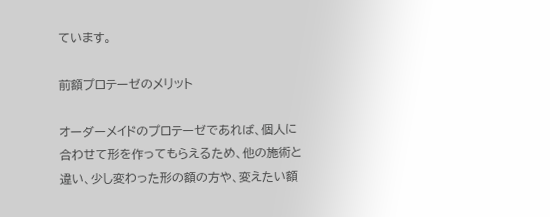ています。

前額プロテーゼのメリット

オーダーメイドのプロテーゼであれば、個人に合わせて形を作ってもらえるため、他の施術と違い、少し変わった形の額の方や、変えたい額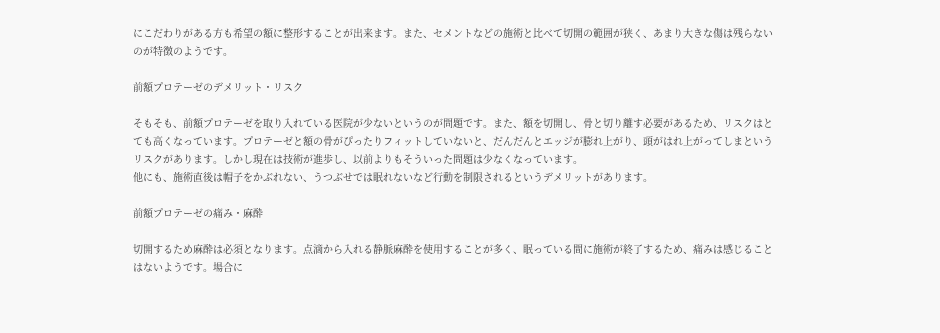にこだわりがある方も希望の額に整形することが出来ます。また、セメントなどの施術と比べて切開の範囲が狭く、あまり大きな傷は残らないのが特徴のようです。

前額プロテーゼのデメリット・リスク

そもそも、前額プロテーゼを取り入れている医院が少ないというのが問題です。また、額を切開し、骨と切り離す必要があるため、リスクはとても高くなっています。プロテーゼと額の骨がぴったりフィットしていないと、だんだんとエッジが膨れ上がり、頭がはれ上がってしまというリスクがあります。しかし現在は技術が進歩し、以前よりもそういった問題は少なくなっています。
他にも、施術直後は帽子をかぶれない、うつぶせでは眠れないなど行動を制限されるというデメリットがあります。

前額プロテーゼの痛み・麻酔

切開するため麻酔は必須となります。点滴から入れる静脈麻酔を使用することが多く、眠っている間に施術が終了するため、痛みは感じることはないようです。場合に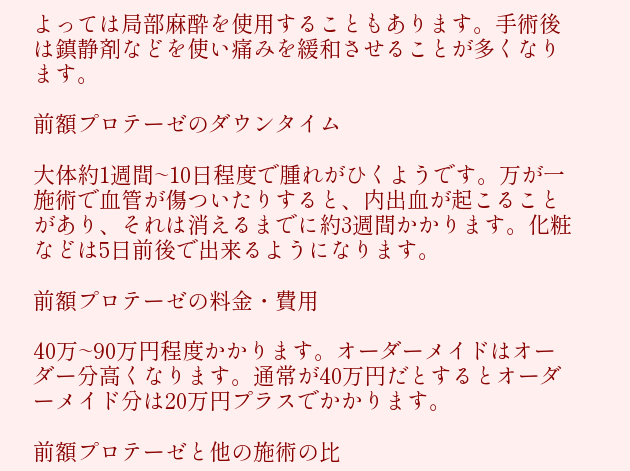よっては局部麻酔を使用することもあります。手術後は鎮静剤などを使い痛みを緩和させることが多くなります。

前額プロテーゼのダウンタイム

大体約1週間~10日程度で腫れがひくようです。万が一施術で血管が傷ついたりすると、内出血が起こることがあり、それは消えるまでに約3週間かかります。化粧などは5日前後で出来るようになります。

前額プロテーゼの料金・費用

40万~90万円程度かかります。オーダーメイドはオーダー分高くなります。通常が40万円だとするとオーダーメイド分は20万円プラスでかかります。

前額プロテーゼと他の施術の比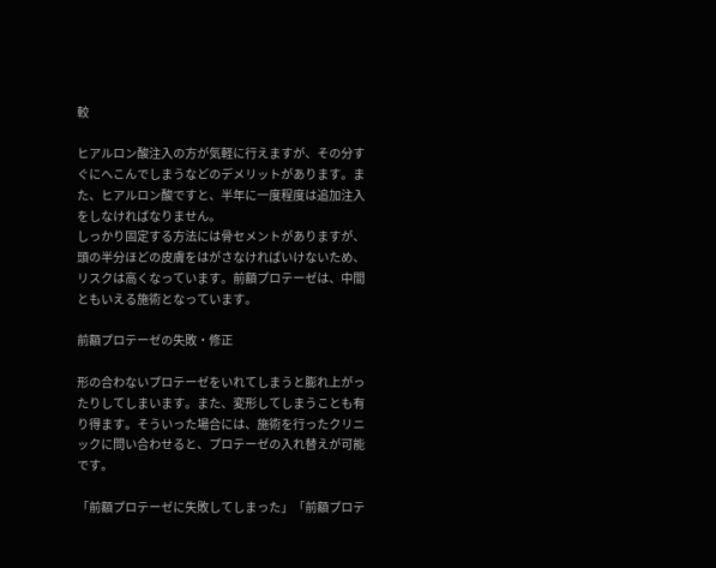較

ヒアルロン酸注入の方が気軽に行えますが、その分すぐにへこんでしまうなどのデメリットがあります。また、ヒアルロン酸ですと、半年に一度程度は追加注入をしなければなりません。
しっかり固定する方法には骨セメントがありますが、頭の半分ほどの皮膚をはがさなければいけないため、リスクは高くなっています。前額プロテーゼは、中間ともいえる施術となっています。

前額プロテーゼの失敗・修正

形の合わないプロテーゼをいれてしまうと膨れ上がったりしてしまいます。また、変形してしまうことも有り得ます。そういった場合には、施術を行ったクリニックに問い合わせると、プロテーゼの入れ替えが可能です。

「前額プロテーゼに失敗してしまった」「前額プロテ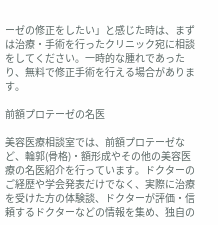ーゼの修正をしたい」と感じた時は、まずは治療・手術を行ったクリニック宛に相談をしてください。一時的な腫れであったり、無料で修正手術を行える場合があります。

前額プロテーゼの名医

美容医療相談室では、前額プロテーゼなど、輪郭(骨格)・額形成やその他の美容医療の名医紹介を行っています。ドクターのご経歴や学会発表だけでなく、実際に治療を受けた方の体験談、ドクターが評価・信頼するドクターなどの情報を集め、独自の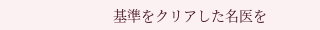基準をクリアした名医を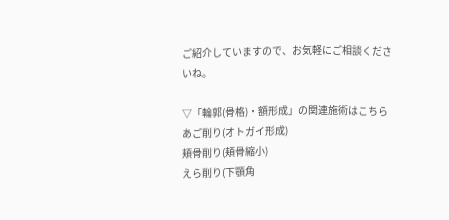ご紹介していますので、お気軽にご相談くださいね。

▽「輪郭(骨格)・額形成」の関連施術はこちら
あご削り(オトガイ形成)
頬骨削り(頬骨縮小)
えら削り(下顎角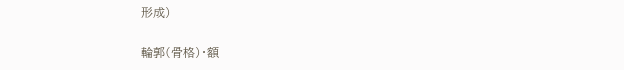形成)

輪郭(骨格)・額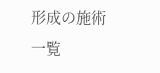形成の施術一覧